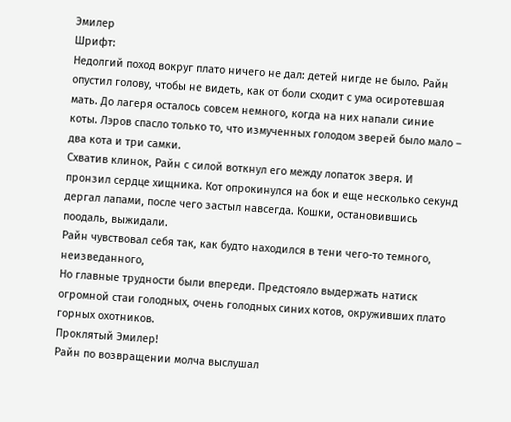Эмилер
Шрифт:
Недолгий поход вокруг плато ничего не дал: детей нигде не было. Райн опустил голову, чтобы не видеть, как от боли сходит с ума осиротевшая мать. До лагеря осталось совсем немного, когда на них напали синие коты. Лэров спасло только то, что измученных голодом зверей было мало – два кота и три самки.
Схватив клинок, Райн с силой воткнул его между лопаток зверя. И пронзил сердце хищника. Кот опрокинулся на бок и еще несколько секунд дергал лапами, после чего застыл навсегда. Кошки, остановившись поодаль, выжидали.
Райн чувствовал себя так, как будто находился в тени чего-то темного, неизведанного,
Но главные трудности были впереди. Предстояло выдержать натиск огромной стаи голодных, очень голодных синих котов, окруживших плато горных охотников.
Проклятый Эмилер!
Райн по возвращении молча выслушал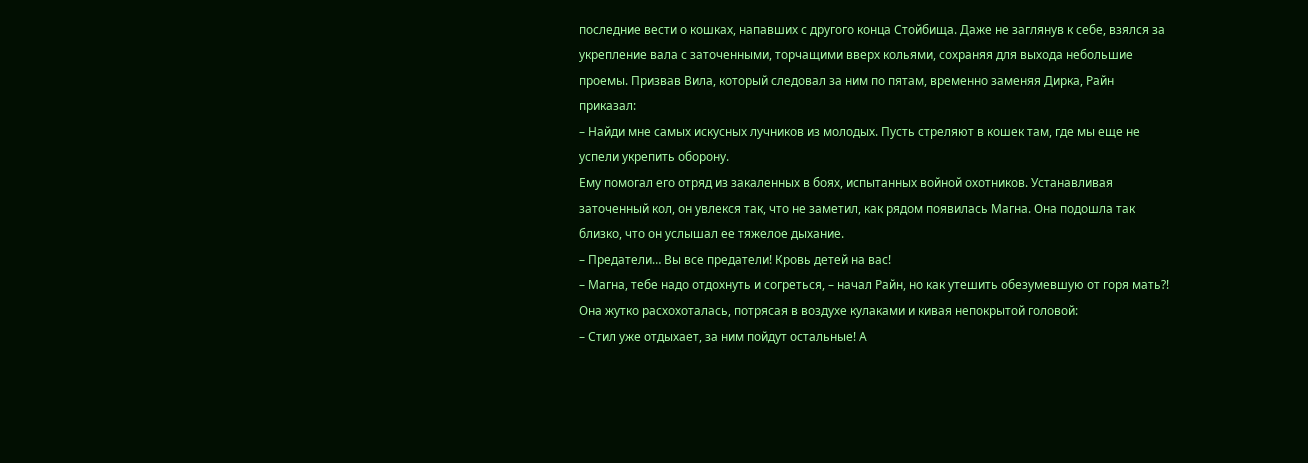последние вести о кошках, напавших с другого конца Стойбища. Даже не заглянув к себе, взялся за укрепление вала с заточенными, торчащими вверх кольями, сохраняя для выхода небольшие проемы. Призвав Вила, который следовал за ним по пятам, временно заменяя Дирка, Райн приказал:
– Найди мне самых искусных лучников из молодых. Пусть стреляют в кошек там, где мы еще не успели укрепить оборону.
Ему помогал его отряд из закаленных в боях, испытанных войной охотников. Устанавливая заточенный кол, он увлекся так, что не заметил, как рядом появилась Магна. Она подошла так близко, что он услышал ее тяжелое дыхание.
– Предатели… Вы все предатели! Кровь детей на вас!
– Магна, тебе надо отдохнуть и согреться, – начал Райн, но как утешить обезумевшую от горя мать?!
Она жутко расхохоталась, потрясая в воздухе кулаками и кивая непокрытой головой:
– Стил уже отдыхает, за ним пойдут остальные! А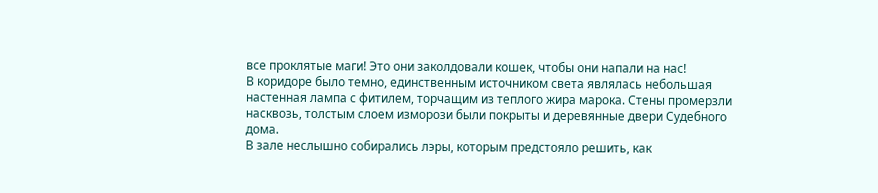все проклятые маги! Это они заколдовали кошек, чтобы они напали на нас!
В коридоре было темно, единственным источником света являлась небольшая настенная лампа с фитилем, торчащим из теплого жира марока. Стены промерзли насквозь, толстым слоем изморози были покрыты и деревянные двери Судебного дома.
В зале неслышно собирались лэры, которым предстояло решить, как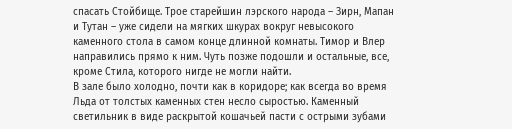спасать Стойбище. Трое старейшин лэрского народа – Зирн, Мапан и Тутан – уже сидели на мягких шкурах вокруг невысокого каменного стола в самом конце длинной комнаты. Тимор и Влер направились прямо к ним. Чуть позже подошли и остальные, все, кроме Стила, которого нигде не могли найти.
В зале было холодно, почти как в коридоре; как всегда во время Льда от толстых каменных стен несло сыростью. Каменный светильник в виде раскрытой кошачьей пасти с острыми зубами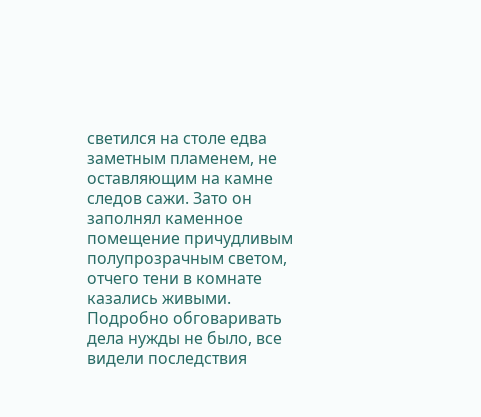светился на столе едва заметным пламенем, не оставляющим на камне следов сажи. Зато он заполнял каменное помещение причудливым полупрозрачным светом, отчего тени в комнате казались живыми.
Подробно обговаривать дела нужды не было, все видели последствия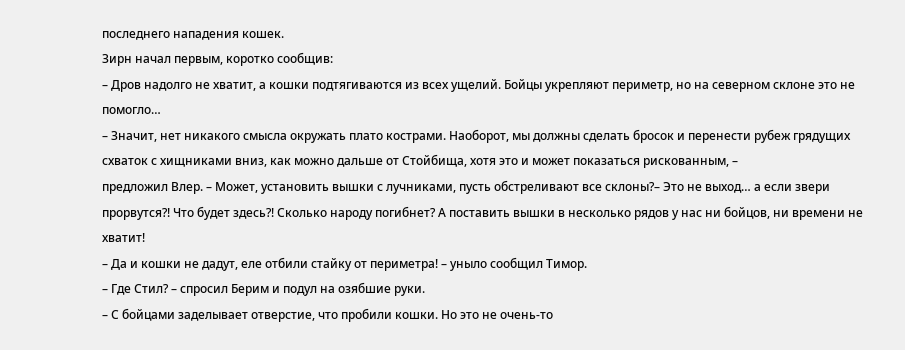последнего нападения кошек.
Зирн начал первым, коротко сообщив:
– Дров надолго не хватит, а кошки подтягиваются из всех ущелий. Бойцы укрепляют периметр, но на северном склоне это не помогло…
– Значит, нет никакого смысла окружать плато кострами. Наоборот, мы должны сделать бросок и перенести рубеж грядущих схваток с хищниками вниз, как можно дальше от Стойбища, хотя это и может показаться рискованным, –
предложил Влер. – Может, установить вышки с лучниками, пусть обстреливают все склоны?– Это не выход… а если звери прорвутся?! Что будет здесь?! Сколько народу погибнет? А поставить вышки в несколько рядов у нас ни бойцов, ни времени не хватит!
– Да и кошки не дадут, еле отбили стайку от периметра! – уныло сообщил Тимор.
– Где Стил? – спросил Берим и подул на озябшие руки.
– С бойцами заделывает отверстие, что пробили кошки. Но это не очень-то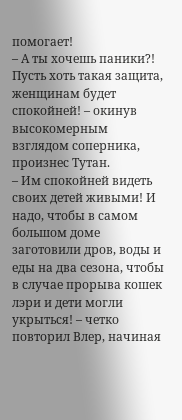помогает!
– А ты хочешь паники?! Пусть хоть такая защита, женщинам будет спокойней! – окинув высокомерным взглядом соперника, произнес Тутан.
– Им спокойней видеть своих детей живыми! И надо, чтобы в самом большом доме заготовили дров, воды и еды на два сезона, чтобы в случае прорыва кошек лэри и дети могли укрыться! – четко повторил Влер, начиная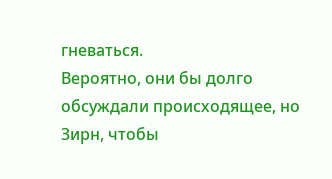гневаться.
Вероятно, они бы долго обсуждали происходящее, но Зирн, чтобы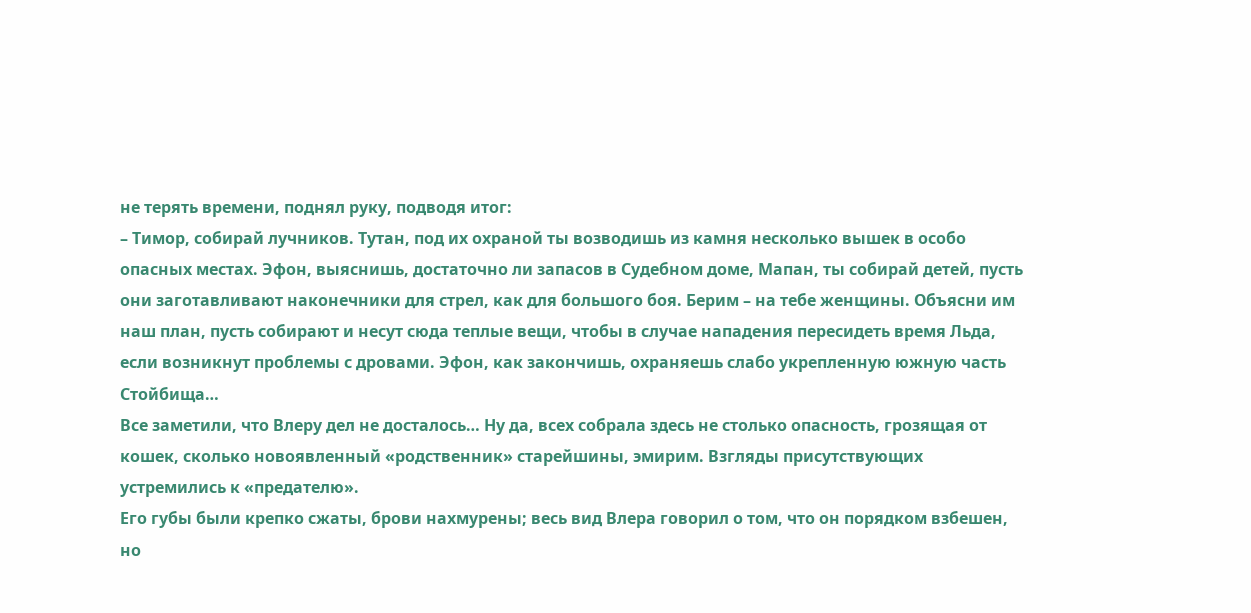не терять времени, поднял руку, подводя итог:
– Тимор, собирай лучников. Тутан, под их охраной ты возводишь из камня несколько вышек в особо опасных местах. Эфон, выяснишь, достаточно ли запасов в Судебном доме, Мапан, ты собирай детей, пусть они заготавливают наконечники для стрел, как для большого боя. Берим – на тебе женщины. Объясни им наш план, пусть собирают и несут сюда теплые вещи, чтобы в случае нападения пересидеть время Льда, если возникнут проблемы с дровами. Эфон, как закончишь, охраняешь слабо укрепленную южную часть Стойбища…
Все заметили, что Влеру дел не досталось… Ну да, всех собрала здесь не столько опасность, грозящая от кошек, сколько новоявленный «родственник» старейшины, эмирим. Взгляды присутствующих устремились к «предателю».
Его губы были крепко сжаты, брови нахмурены; весь вид Влера говорил о том, что он порядком взбешен, но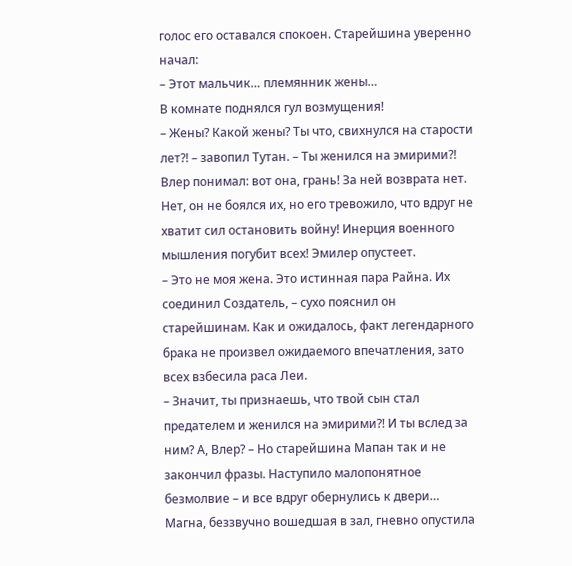голос его оставался спокоен. Старейшина уверенно начал:
– Этот мальчик… племянник жены…
В комнате поднялся гул возмущения!
– Жены? Какой жены? Ты что, свихнулся на старости лет?! – завопил Тутан. – Ты женился на эмирими?!
Влер понимал: вот она, грань! За ней возврата нет. Нет, он не боялся их, но его тревожило, что вдруг не хватит сил остановить войну! Инерция военного мышления погубит всех! Эмилер опустеет.
– Это не моя жена. Это истинная пара Райна. Их соединил Создатель, – сухо пояснил он старейшинам. Как и ожидалось, факт легендарного брака не произвел ожидаемого впечатления, зато всех взбесила раса Леи.
– Значит, ты признаешь, что твой сын стал предателем и женился на эмирими?! И ты вслед за ним? А, Влер? – Но старейшина Мапан так и не закончил фразы. Наступило малопонятное безмолвие – и все вдруг обернулись к двери…
Магна, беззвучно вошедшая в зал, гневно опустила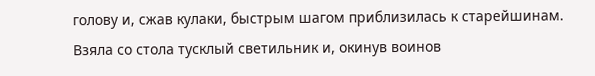голову и, сжав кулаки, быстрым шагом приблизилась к старейшинам. Взяла со стола тусклый светильник и, окинув воинов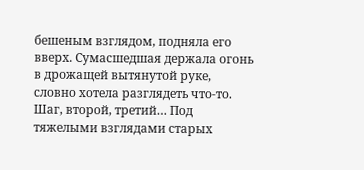бешеным взглядом, подняла его вверх. Сумасшедшая держала огонь в дрожащей вытянутой руке, словно хотела разглядеть что-то. Шаг, второй, третий… Под тяжелыми взглядами старых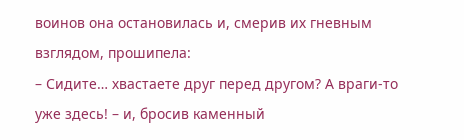воинов она остановилась и, смерив их гневным взглядом, прошипела:
– Сидите… хвастаете друг перед другом? А враги-то уже здесь! – и, бросив каменный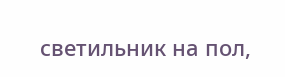светильник на пол,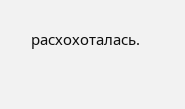расхохоталась.